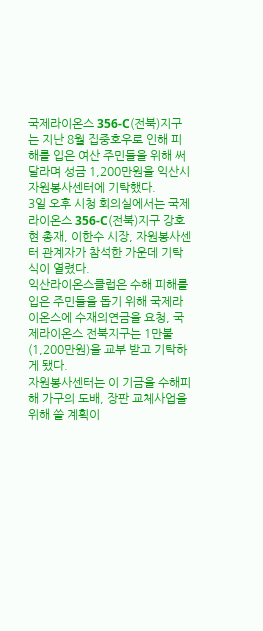국제라이온스 356-C(전북)지구는 지난 8월 집중호우로 인해 피해를 입은 여산 주민들을 위해 써달라며 성금 1,200만원을 익산시 자원봉사센터에 기탁했다.
3일 오후 시청 회의실에서는 국제라이온스 356-C(전북)지구 강호현 총재, 이한수 시장, 자원봉사센터 관계자가 참석한 가운데 기탁식이 열렸다.
익산라이온스클럽은 수해 피해를 입은 주민들을 돕기 위해 국제라이온스에 수재의연금을 요청, 국제라이온스 전북지구는 1만불(1,200만원)을 교부 받고 기탁하게 됐다.
자원봉사센터는 이 기금을 수해피해 가구의 도배, 장판 교체사업을 위해 쓸 계획이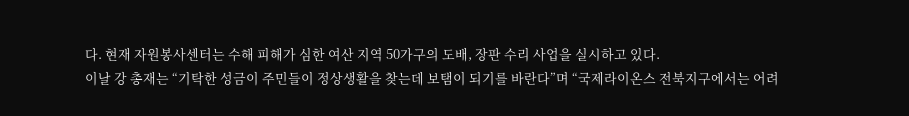다. 현재 자원봉사센터는 수해 피해가 심한 여산 지역 50가구의 도배, 장판 수리 사업을 실시하고 있다.
이날 강 총재는 “기탁한 성금이 주민들이 정상생활을 찾는데 보탬이 되기를 바란다”며 “국제라이온스 전북지구에서는 어려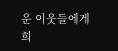운 이웃들에게 희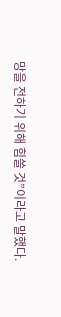망을 전하기 위해 힘쓸 것”이라고 말했다.